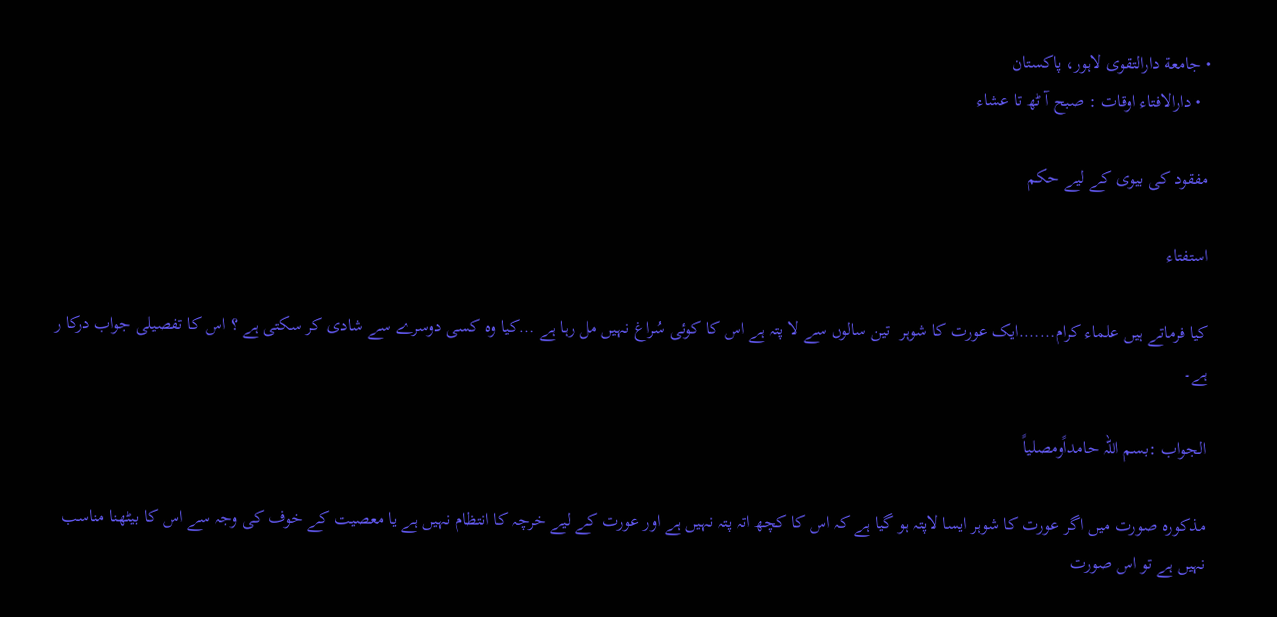• جامعة دارالتقوی لاہور، پاکستان
  • دارالافتاء اوقات : صبح آ ٹھ تا عشاء

مفقود کی بیوی کے لیے حکم

استفتاء

كيا فرماتے ہیں علماء کرام…….ایک عورت کا شوہر  تین سالوں سے لا پتہ ہے اس کا کوئی سُراغ نہیں مل رہا ہے …کیا وه کسی دوسرے سے شادی کر سکتی ہے ؟ اس کا تفصيلی جواب دركا ر ہے۔

الجواب :بسم اللہ حامداًومصلیاً

مذکورہ صورت میں اگر عورت کا شوہر ایسا لاپتہ ہو گیا ہے کہ اس کا کچھ اتہ پتہ نہیں ہے اور عورت کے لیے خرچہ کا انتظام نہیں ہے یا معصیت کے خوف کی وجہ سے اس کا بیٹھنا مناسب نہیں ہے تو اس صورت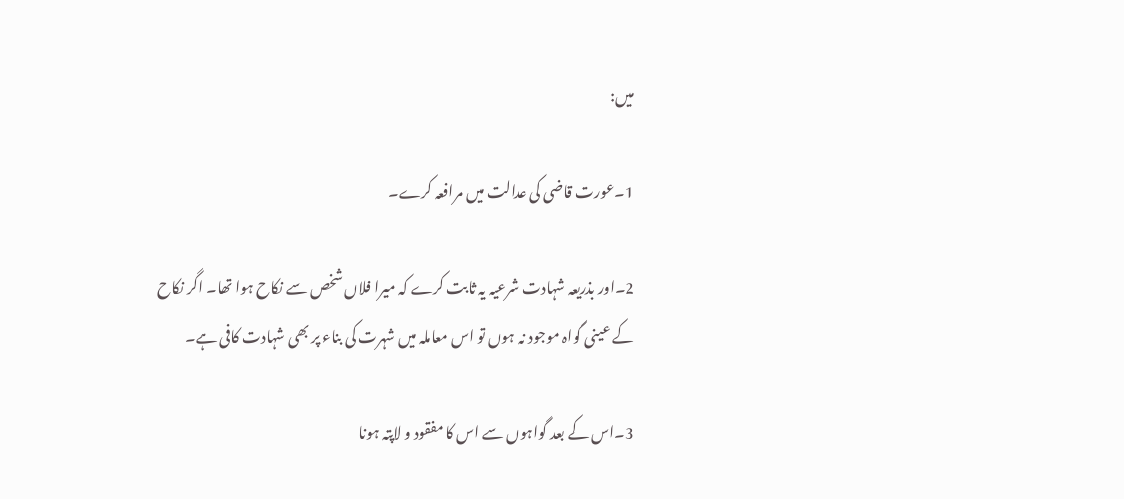میں:

1۔عورت قاضی کی عدالت میں مرافعہ کرے۔

2۔اور بذریعہ شہادت شرعیہ یہ ثابت کرے کہ میرا فلاں شخص سے نکاح ہوا تھا۔ اگر نکاح کے عینی گواہ موجود نہ ہوں تو اس معاملہ میں شہرت کی بناء پر بھی شہادت کافی ہے۔

3۔اس کے بعد گواہوں سے اس کا مفقود و لاپتہ ہونا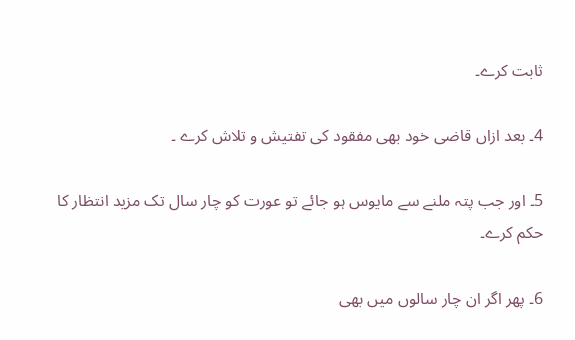ثابت کرے۔

4۔ بعد ازاں قاضی خود بھی مفقود کی تفتیش و تلاش کرے ۔

5۔ اور جب پتہ ملنے سے مایوس ہو جائے تو عورت کو چار سال تک مزید انتظار کا حکم کرے۔

6۔ پھر اگر ان چار سالوں میں بھی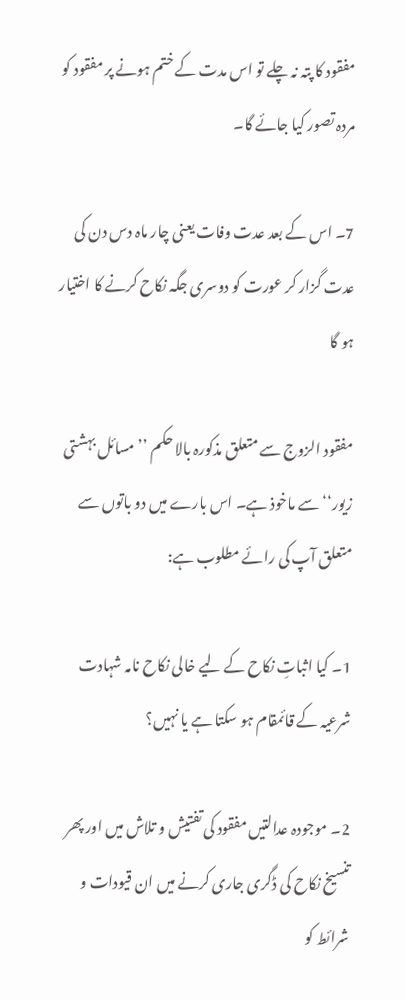مفقود کا پتہ نہ چلے تو اس مدت کے ختم ہونے پر مفقود کو مردہ تصور کیا جائے گا۔

7۔ اس کے بعد عدت وفات یعنی چار ماہ دس دن کی عدت گزار کر عورت کو دوسری جگہ نکاح کرنے کا اختیار ہو گا

مفقود الزوج سے متعلق مذکورہ بالا حکم ’’مسائل بہشتی زیور‘‘ سے ماخوذ ہے۔ اس بارے میں دو باتوں سے متعلق آپ کی رائے مطلوب ہے:

1۔ کیا اثباتِ نکاح کے لیے خالی نکاح نامہ شہادت شرعیہ کے قائمقام ہو سکتا ہے یا نہیں؟

2۔ موجودہ عدالتیں مفقود کی تفتیش و تلاش میں اور پھر تنسیخ نکاح کی ڈگری جاری کرنے میں ان قیودات و شرائط کو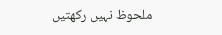ملحوظ نہیں رکھتیں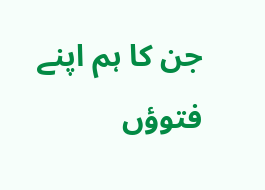جن کا ہم اپنے فتوؤں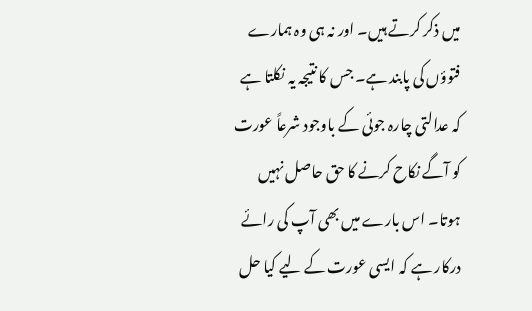میں ذکر کرتے ہیں۔ اور نہ ہی وہ ہمارے فتوؤں کی پابند ہے۔ جس کا نتیجہ یہ نکلتا ہے کہ عدالتی چارہ جوئی کے باوجود شرعاً عورت کو آگے نکاح کرنے کا حق حاصل نہیں ہوتا۔ اس بارے میں بھی آپ کی رائے درکار ہے کہ ایسی عورت کے لیے کیا حل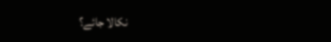نکالا جائے؟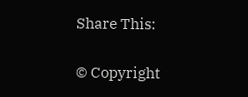Share This:

© Copyright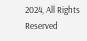2024, All Rights Reserved